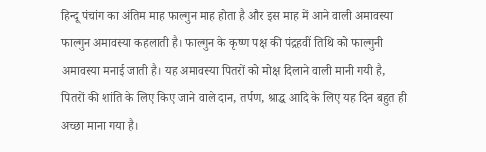हिन्दू पंचांग का अंतिम माह फाल्गुन माह होता है और इस माह में आने वाली अमावस्या फाल्गुन अमावस्या कहलाती है। फाल्गुन के कृष्ण पक्ष की पंद्रहवीं तिथि को फाल्गुनी अमावस्या मनाई जाती है। यह अमावस्या पितरों को मोक्ष दिलाने वाली मानी गयी है, पितरों की शांति के लिए किए जाने वाले दान, तर्पण, श्राद्ध आदि के लिए यह दिन बहुत ही अच्छा माना गया है।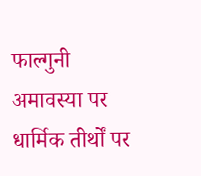फाल्गुनी अमावस्या पर धार्मिक तीर्थों पर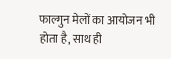फाल्गुन मेलों का आयोजन भी होता है, साथ ही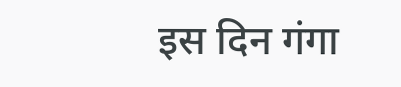इस दिन गंगा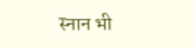स्नान भी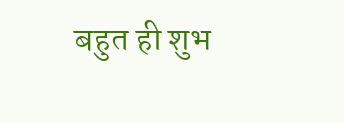बहुत ही शुभ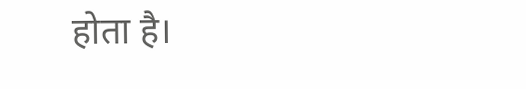होता है।